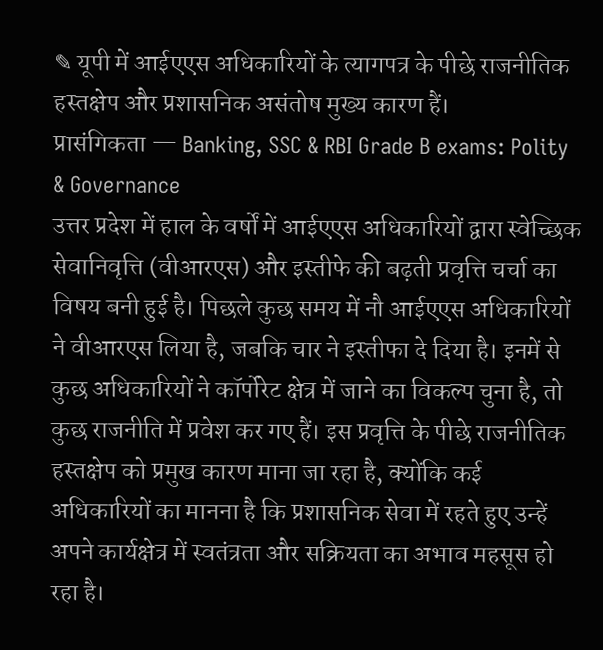✎ यूपी में आईएएस अधिकारियों के त्यागपत्र के पीछे राजनीतिक हस्तक्षेप और प्रशासनिक असंतोष मुख्य कारण हैं।
प्रासंगिकता — Banking, SSC & RBI Grade B exams: Polity & Governance
उत्तर प्रदेश में हाल के वर्षों में आईएएस अधिकारियों द्वारा स्वेच्छिक सेवानिवृत्ति (वीआरएस) और इस्तीफे की बढ़ती प्रवृत्ति चर्चा का विषय बनी हुई है। पिछले कुछ समय में नौ आईएएस अधिकारियों ने वीआरएस लिया है, जबकि चार ने इस्तीफा दे दिया है। इनमें से कुछ अधिकारियों ने कॉर्पोरेट क्षेत्र में जाने का विकल्प चुना है, तो कुछ राजनीति में प्रवेश कर गए हैं। इस प्रवृत्ति के पीछे राजनीतिक हस्तक्षेप को प्रमुख कारण माना जा रहा है, क्योंकि कई अधिकारियों का मानना है कि प्रशासनिक सेवा में रहते हुए उन्हें अपने कार्यक्षेत्र में स्वतंत्रता और सक्रियता का अभाव महसूस हो रहा है।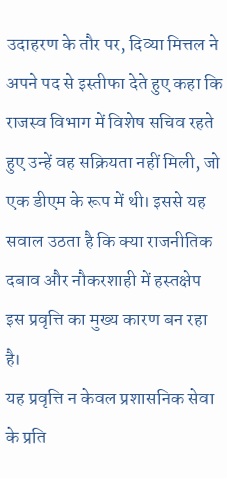उदाहरण के तौर पर, दिव्या मित्तल ने अपने पद से इस्तीफा देते हुए कहा कि राजस्व विभाग में विशेष सचिव रहते हुए उन्हें वह सक्रियता नहीं मिली, जो एक डीएम के रूप में थी। इससे यह सवाल उठता है कि क्या राजनीतिक दबाव और नौकरशाही में हस्तक्षेप इस प्रवृत्ति का मुख्य कारण बन रहा है।
यह प्रवृत्ति न केवल प्रशासनिक सेवा के प्रति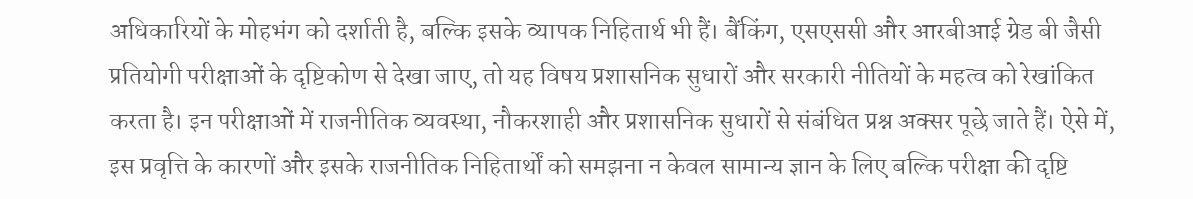अधिकारियों के मोहभंग को दर्शाती है, बल्कि इसके व्यापक निहितार्थ भी हैं। बैंकिंग, एसएससी और आरबीआई ग्रेड बी जैसी प्रतियोगी परीक्षाओं के दृष्टिकोण से देखा जाए, तो यह विषय प्रशासनिक सुधारों और सरकारी नीतियों के महत्व को रेखांकित करता है। इन परीक्षाओं में राजनीतिक व्यवस्था, नौकरशाही और प्रशासनिक सुधारों से संबंधित प्रश्न अक्सर पूछे जाते हैं। ऐसे में, इस प्रवृत्ति के कारणों और इसके राजनीतिक निहितार्थों को समझना न केवल सामान्य ज्ञान के लिए बल्कि परीक्षा की दृष्टि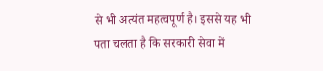से भी अत्यंत महत्वपूर्ण है। इससे यह भी पता चलता है कि सरकारी सेवा में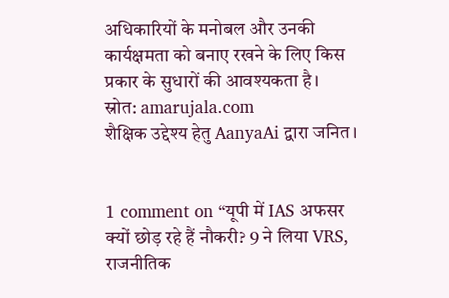अधिकारियों के मनोबल और उनकी कार्यक्षमता को बनाए रखने के लिए किस प्रकार के सुधारों की आवश्यकता है।
स्रोत: amarujala.com
शैक्षिक उद्देश्य हेतु AanyaAi द्वारा जनित।


1 comment on “यूपी में IAS अफसर क्यों छोड़ रहे हैं नौकरी? 9 ने लिया VRS, राजनीतिक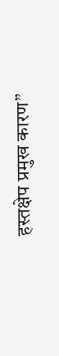हस्तक्षेप प्रमुख कारण”